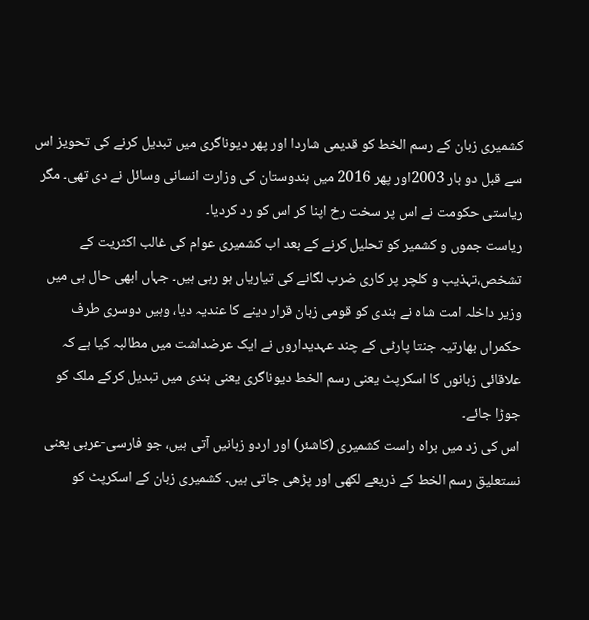کشمیری زبان کے رسم الخط کو قدیمی شاردا اور پھر دیوناگری میں تبدیل کرنے کی تحویز اس سے قبل دو بار 2003اور پھر 2016 میں ہندوستان کی وزارت انسانی وسائل نے دی تھی۔ مگر ریاستی حکومت نے اس پر سخت رخ اپنا کر اس کو رد کردیا۔
ریاست جموں و کشمیر کو تحلیل کرنے کے بعد اب کشمیری عوام کی غالب اکثریت کے تشخص،تہذیب و کلچر پر کاری ضرب لگانے کی تیاریاں ہو رہی ہیں۔ جہاں ابھی حال ہی میں وزیر داخلہ امت شاہ نے ہندی کو قومی زبان قرار دینے کا عندیہ دیا، وہیں دوسری طرف حکمراں بھارتیہ جنتا پارٹی کے چند عہدیداروں نے ایک عرضداشت میں مطالبہ کیا ہے کہ علاقائی زبانوں کا اسکرپٹ یعنی رسم الخط دیوناگری یعنی ہندی میں تبدیل کرکے ملک کو جوڑا جائے۔
اس کی زد میں براہ راست کشمیری (کاشئر) اور اردو زبانیں آتی ہیں، جو فارسی-عربی یعنی نستعلیق رسم الخط کے ذریعے لکھی اور پڑھی جاتی ہیں۔ کشمیری زبان کے اسکرپٹ کو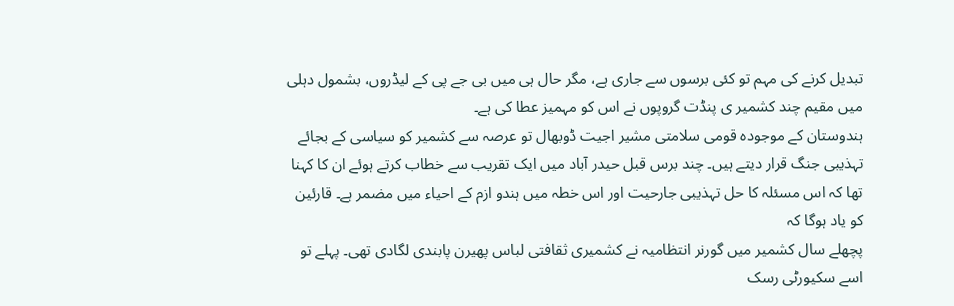تبدیل کرنے کی مہم تو کئی برسوں سے جاری ہے، مگر حال ہی میں بی جے پی کے لیڈروں، بشمول دہلی میں مقیم چند کشمیر ی پنڈت گروپوں نے اس کو مہمیز عطا کی ہے۔
ہندوستان کے موجودہ قومی سلامتی مشیر اجیت ڈوبھال تو عرصہ سے کشمیر کو سیاسی کے بجائے تہذیبی جنگ قرار دیتے ہیں۔ چند برس قبل حیدر آباد میں ایک تقریب سے خطاب کرتے ہوئے ان کا کہنا تھا کہ اس مسئلہ کا حل تہذیبی جارحیت اور اس خطہ میں ہندو ازم کے احیاء میں مضمر ہے۔ قارئین کو یاد ہوگا کہ
پچھلے سال کشمیر میں گورنر انتظامیہ نے کشمیری ثقافتی لباس پھیرن پابندی لگادی تھی۔ پہلے تو اسے سکیورٹی رسک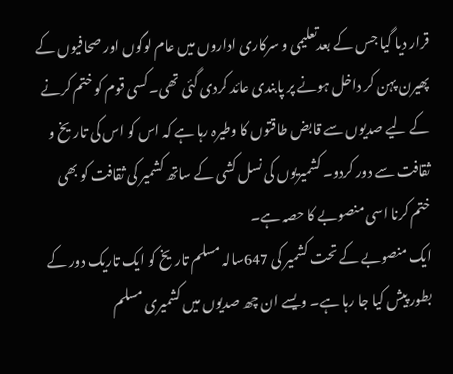قرار دیا گیا جس کے بعدتعلیمی و سرکاری اداروں میں عام لوگوں اور صحافیوں کے پھیرن پہن کر داخل ہونے پر پابندی عائد کردی گئی تھی۔ کسی قوم کو ختم کرنے کے لیے صدیوں سے قابض طاقتوں کا وطیرہ رہا ہے کہ اس کو اس کی تاریخ و ثقافت سے دور کردو۔ کشمیریوں کی نسل کشی کے ساتھ کشمیر کی ثقافت کو بھی ختم کرنا اسی منصوبے کا حصہ ہے۔
ایک منصوبے کے تحت کشمیر کی 647سالہ مسلم تاریخ کو ایک تاریک دور کے بطور پیش کیا جا رہا ہے۔ ویسے ان چھ صدیوں میں کشمیری مسلم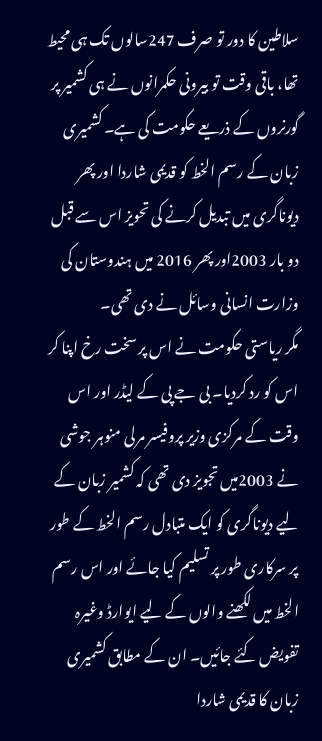سلاطین کا دور تو صرف 247سالوں تک ہی محیط تھا، باقی وقت تو بیرونی حکمرانوں نے ہی کشمیر پر گورنروں کے ذریعے حکومت کی ہے۔ کشمیری زبان کے رسم الخط کو قدیمی شاردا اور پھر دیوناگری میں تبدیل کرنے کی تحویز اس سے قبل دو بار 2003اور پھر 2016 میں ہندوستان کی وزارت انسانی وسائل نے دی تھی۔
مگر ریاستی حکومت نے اس پر سخت رخ اپنا کر اس کو رد کردیا۔ بی جے پی کے لیڈر اور اس وقت کے مرکزی وزیر پروفیسر مرلی منوہر جوشی نے 2003میں تجویز دی تھی کہ کشمیر زبان کے لیے دیوناگری کو ایک متبادل رسم الخط کے طور پر سرکاری طور پر تسلیم کیا جائے اور اس رسم الخط میں لکھنے والوں کے لیے ایوارڈ وغیرہ تفویض کئے جائیں۔ ان کے مطابق کشمیری زبان کا قدیمی شاردا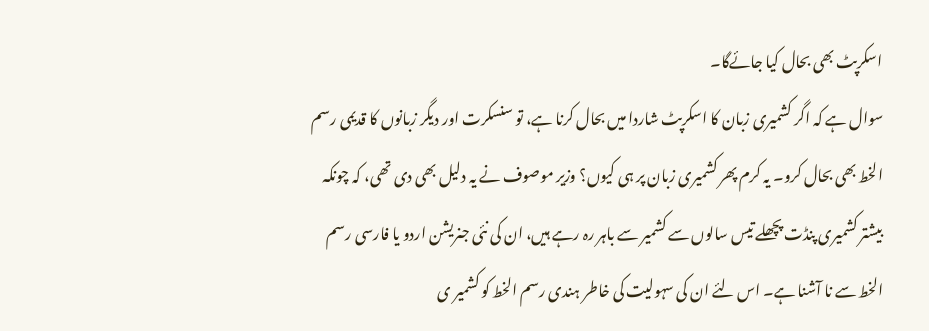اسکرپٹ بھی بحال کیا جائےگا۔
سوال ہے کہ اگر کشمیری زبان کا اسکرپٹ شاردا میں بحال کرنا ہے، تو سنسکرت اور دیگر زبانوں کا قدیمی رسم الخط بھی بحال کرو۔ یہ کرم پھر کشمیری زبان پر ہی کیوں؟ وزیر موصوف نے یہ دلیل بھی دی تھی، کہ چونکہ بیشتر کشمیری پنڈت پچھلے تیس سالوں سے کشمیر سے باہر رہ رہے ہیں، ان کی نئی جنریشن اردو یا فارسی رسم الخط سے نا آشنا ہے۔ اس لئے ان کی سہولیت کی خاطر ہندی رسم الخط کو کشمیر ی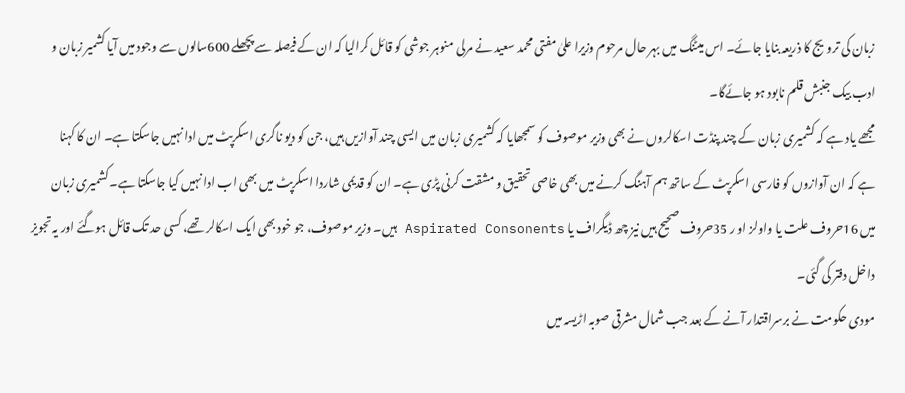زبان کی ترویج کا ذریعہ بنایا جائے۔ اس میٹنگ میں بہر حال مرحوم وزیرا علیٰ مفتی محمد سعید نے مرلی منوہر جوشی کو قائل کرالیا کہ ان کے فیصلہ سے پچھلے 600سالوں سے وجود میں آیا کشمیر زبان و ادب بیک جنبش قلم نابود ہو جائےگا۔
مجھے یاد ہے کہ کشمیری زبان کے چند پنڈت اسکالروں نے بھی وزیر موصوف کو سمجھایا کہ کشمیری زبان میں ایسی چند آوازیں ہیں، جن کو دیو ناگری اسکرپٹ میں ادا نہیں جاسکتا ہے۔ ان کا کہنا ہے کہ ان آوازوں کو فارسی اسکرپٹ کے ساتھ ہم آہنگ کرنے میں بھی خاصی تحقیق و مشقت کرنی پڑی ہے۔ ان کو قدیمی شاردا اسکرپٹ میں بھی اب ادا نہیں کیا جاسکتا ہے۔ کشمیری زبان میں 16حروف علت یا واولز او ر 35حروف صحیح ہیں نیز چھ ڈیگراف یا Aspirated Consonents ہیں۔ وزیر موصوف، جو خود بھی ایک اسکالر تھے، کسی حد تک قائل ہوگئے اور یہ تجویز داخل دفتر کی گئی۔
مودی حکومت نے برسراقتدار آنے کے بعد جب شمال مشرقی صوبہ اڑیسہ میں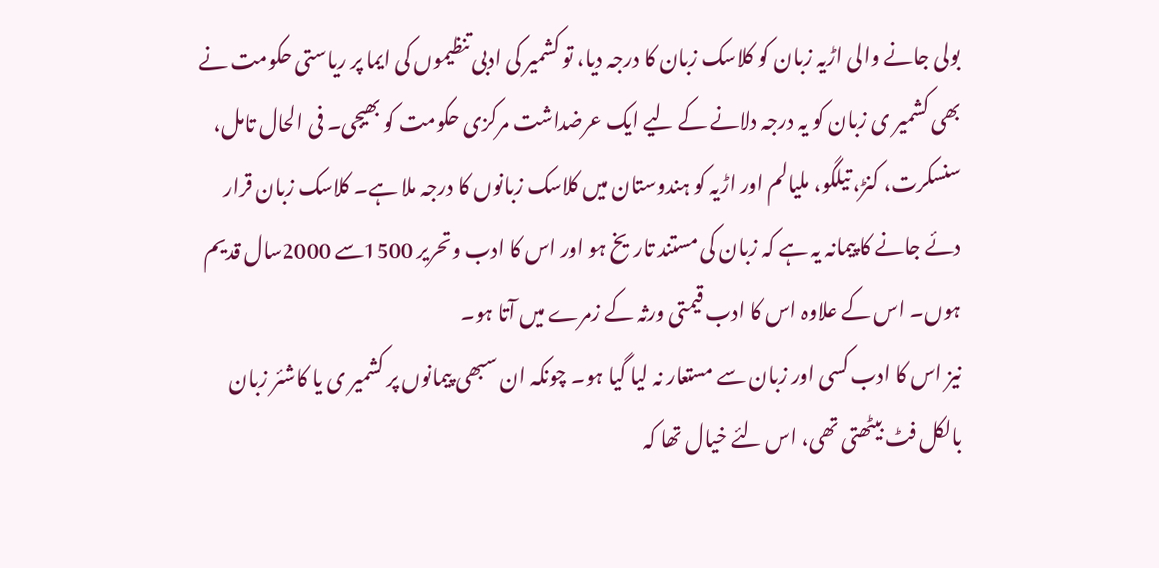بولی جانے والی اڑیہ زبان کو کلاسک زبان کا درجہ دیا، تو کشمیر کی ادبی تنظیموں کی ایما پر ریاستی حکومت نے بھی کشمیر ی زبان کو یہ درجہ دلانے کے لیے ایک عرضداشت مرکزی حکومت کو بھیجی۔ فی الحال تامل، سنسکرت، کنڑ، تیلگو، ملیالم اور اڑیہ کو ہندوستان میں کلاسک زبانوں کا درجہ ملا ہے۔ کلاسک زبان قرار دئے جانے کا پیمانہ یہ ہے کہ زبان کی مستند تاریخ ہو اور اس کا ادب وتحریر 1500سے 2000سال قدیم ہوں۔ اس کے علاوہ اس کا ادب قیمتی ورثہ کے زمرے میں آتا ہو۔
نیز اس کا ادب کسی اور زبان سے مستعار نہ لیا گیا ہو۔ چونکہ ان سبھی پیمانوں پر کشمیر ی یا کاشئر زبان بالکل فٹ بیٹھتی تھی، اس لئے خیال تھا کہ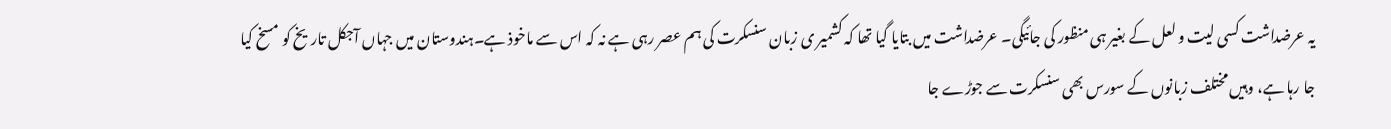یہ عرضداشت کسی لیت و لعل کے بغیر ہی منظور کی جائیگی۔ عرضداشت میں بتایا گیا تھا کہ کشمیر ی زبان سنسکرت کی ہم عصر رہی ہے نہ کہ اس سے ماخوذ ہے۔ہندوستان میں جہاں آجکل تاریخ کو مسخ کیا جا رہا ہے، وہیں مختلف زبانوں کے سورس بھی سنسکرت سے جوڑے جا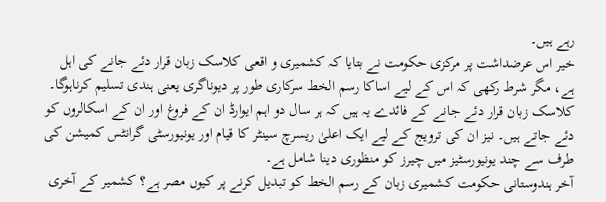رہے ہیں۔
خیر اس عرضداشت پر مرکزی حکومت نے بتایا کہ کشمیری و اقعی کلاسک زبان قرار دئے جانے کی اہل ہے، مگر شرط رکھی کہ اس کے لیے اساکا رسم الخط سرکاری طور پر دیوناگری یعنی ہندی تسلیم کرناہوگا۔ کلاسک زبان قرار دئے جانے کے فائدے یہ ہیں کہ ہر سال دو اہم ایوارڈ ان کے فروغ اور ان کے اسکالروں کو دئے جاتے ہیں۔ نیز ان کی ترویج کے لیے ایک اعلیٰ ریسرچ سینٹر کا قیام اور یونیورسٹی گرانٹس کمیشن کی طرف سے چند یونیورسٹیز میں چیرز کو منظوری دینا شامل ہے۔
آخر ہندوستانی حکومت کشمیری زبان کے رسم الخط کو تبدیل کرنے پر کیوں مصر ہے؟ کشمیر کے آخری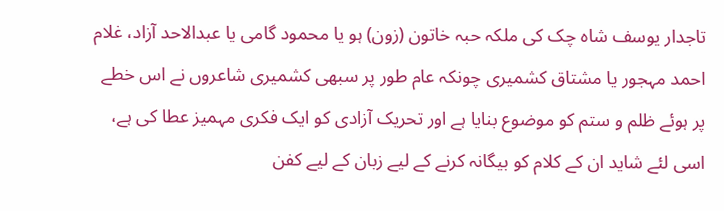تاجدار یوسف شاہ چک کی ملکہ حبہ خاتون (زون) ہو یا محمود گامی یا عبدالاحد آزاد، غلام احمد مہجور یا مشتاق کشمیری چونکہ عام طور پر سبھی کشمیری شاعروں نے اس خطے پر ہوئے ظلم و ستم کو موضوع بنایا ہے اور تحریک آزادی کو ایک فکری مہمیز عطا کی ہے، اسی لئے شاید ان کے کلام کو بیگانہ کرنے کے لیے زبان کے لیے کفن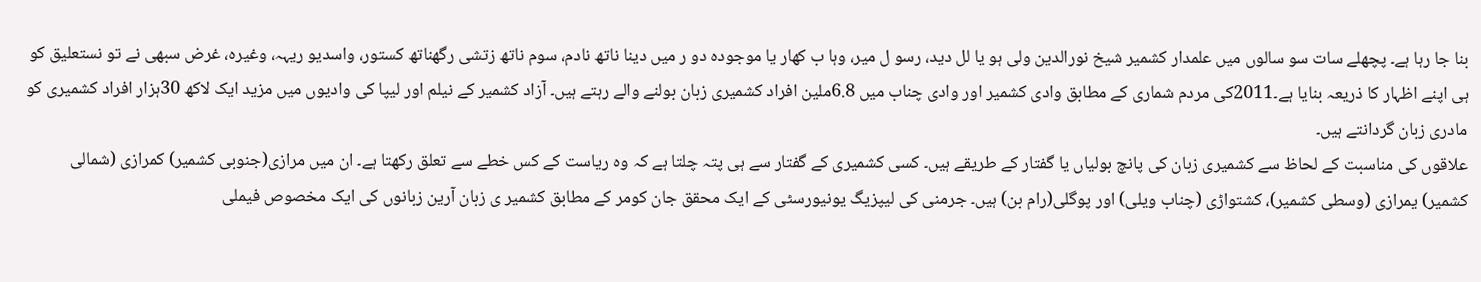بنا جا رہا ہے۔ پچھلے سات سو سالوں میں علمدار کشمیر شیخ نورالدین ولی ہو یا لل دید، رسو ل میر، وہا ب کھار یا موجودہ دو ر میں دینا ناتھ نادم، سوم ناتھ زتشی رگھناتھ کستور، واسدیو ریہہ، وغیرہ، غرض سبھی نے تو نستعلیق کو ہی اپنے اظہار کا ذریعہ بنایا ہے۔2011کی مردم شماری کے مطابق وادی کشمیر اور وادی چناب میں 6.8ملین افراد کشمیری زبان بولنے والے رہتے ہیں۔ آزاد کشمیر کے نیلم اور لیپا کی وادیوں میں مزید ایک لاکھ 30ہزار افراد کشمیری کو مادری زبان گردانتے ہیں۔
علاقوں کی مناسبت کے لحاظ سے کشمیری زبان کی پانچ بولیاں یا گفتار کے طریقے ہیں۔ کسی کشمیری کے گفتار سے ہی پتہ چلتا ہے کہ وہ ریاست کے کس خطے سے تعلق رکھتا ہے۔ ان میں مرازی(جنوبی کشمیر) کمرازی (شمالی کشمیر) یمرازی (وسطی کشمیر)، کشتواڑی (چناب ویلی) اور پوگلی(رام بن) ہیں۔ جرمنی کی لیپزیگ یونیورسٹی کے ایک محقق جان کومر کے مطابق کشمیر ی زبان آرین زبانوں کی ایک مخصوص فیملی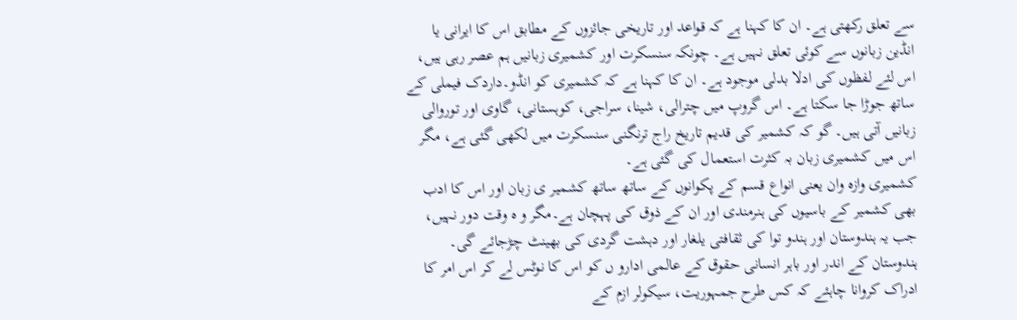سے تعلق رکھتی ہے۔ ان کا کہنا ہے کہ قواعد اور تاریخی جائزوں کے مطابق اس کا ایرانی یا انڈین زبانوں سے کوئی تعلق نہیں ہے۔ چونکہ سنسکرت اور کشمیری زبانیں ہم عصر رہی ہیں، اس لئے لفظوں کی ادلا بدلی موجود ہے۔ ان کا کہنا ہے کہ کشمیری کو انڈو۔داردک فیملی کے ساتھ جوڑا جا سکتا ہے۔ اس گروپ میں چترالی، شینا، سراجی، کوہستانی، گاوی اور توروالی زبانیں آتی ہیں۔ گو کہ کشمیر کی قدیم تاریخ راج ترنگنی سنسکرت میں لکھی گئی ہے، مگر اس میں کشمیری زبان بہ کثرت استعمال کی گئی ہے۔
کشمیری وازہ وان یعنی انواع قسم کے پکوانوں کے ساتھ ساتھ کشمیر ی زبان اور اس کا ادب بھی کشمیر کے باسیوں کی ہنرمندی اور ان کے ذوق کی پہچان ہے۔مگر و ہ وقت دور نہیں، جب یہ ہندوستان اور ہندو توا کی ثقافتی یلغار اور دہشت گردی کی بھینٹ چڑجائے گی۔ ہندوستان کے اندر اور باہر انسانی حقوق کے عالمی ادارو ں کو اس کا نوٹس لے کر اس امر کا ادراک کروانا چاہئے کہ کس طرح جمہوریت، سیکولر ازم کے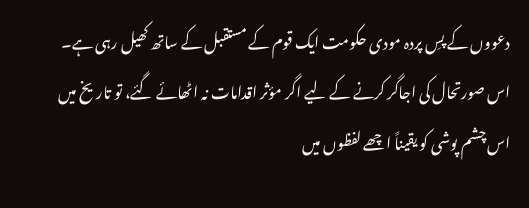دعووں کے پسِ پردہ مودی حکومت ایک قوم کے مستقبل کے ساتھ کھیل رہی ہے۔ اس صورتحال کی اجاگر کرنے کے لیے اگر مؤثر اقدامات نہ اٹھائے گئے، تو تاریخ میں اس چشم پوشی کو یقیناً اچھے لفظوں میں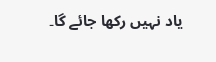یاد نہیں رکھا جائے گا۔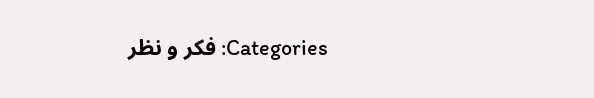Categories: فکر و نظر